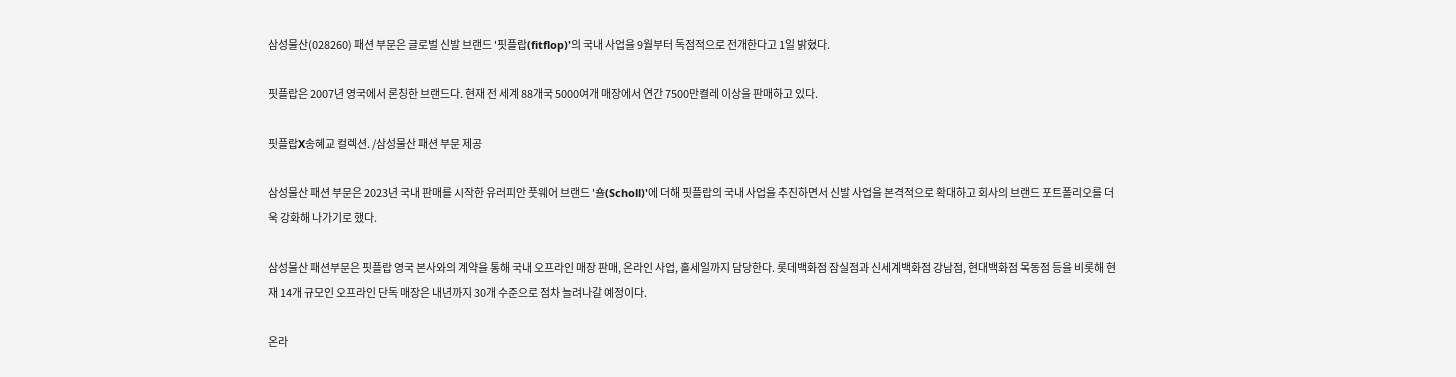삼성물산(028260) 패션 부문은 글로벌 신발 브랜드 '핏플랍(fitflop)'의 국내 사업을 9월부터 독점적으로 전개한다고 1일 밝혔다.

핏플랍은 2007년 영국에서 론칭한 브랜드다. 현재 전 세계 88개국 5000여개 매장에서 연간 7500만켤레 이상을 판매하고 있다.

핏플랍X송혜교 컬렉션. /삼성물산 패션 부문 제공

삼성물산 패션 부문은 2023년 국내 판매를 시작한 유러피안 풋웨어 브랜드 '숄(Scholl)'에 더해 핏플랍의 국내 사업을 추진하면서 신발 사업을 본격적으로 확대하고 회사의 브랜드 포트폴리오를 더욱 강화해 나가기로 했다.

삼성물산 패션부문은 핏플랍 영국 본사와의 계약을 통해 국내 오프라인 매장 판매, 온라인 사업, 홀세일까지 담당한다. 롯데백화점 잠실점과 신세계백화점 강남점, 현대백화점 목동점 등을 비롯해 현재 14개 규모인 오프라인 단독 매장은 내년까지 30개 수준으로 점차 늘려나갈 예정이다.

온라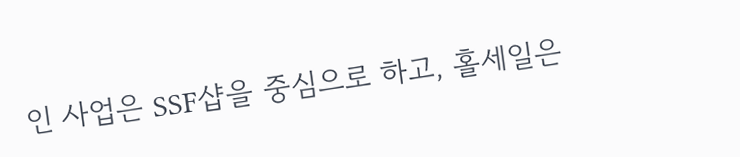인 사업은 SSF샵을 중심으로 하고, 홀세일은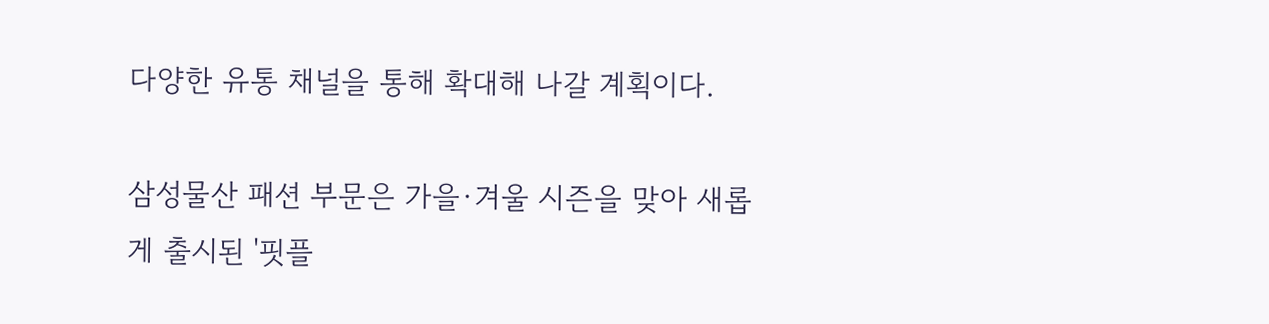다양한 유통 채널을 통해 확대해 나갈 계획이다.

삼성물산 패션 부문은 가을·겨울 시즌을 맞아 새롭게 출시된 '핏플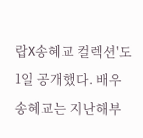랍X송혜교 컬렉션'도 1일 공개했다. 배우 송혜교는 지난해부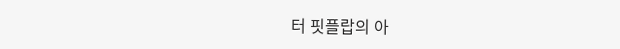터 핏플랍의 아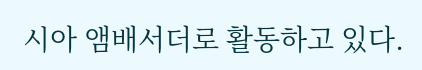시아 앰배서더로 활동하고 있다.